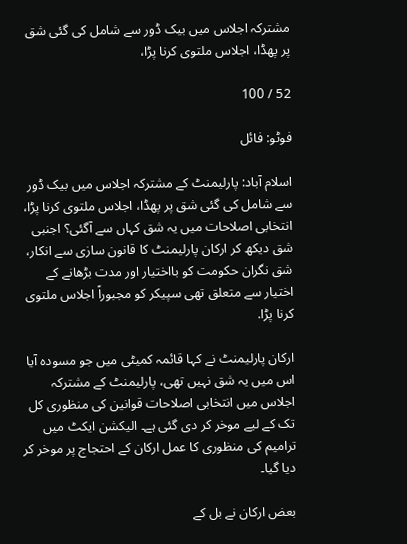مشترکہ اجلاس میں بیک ڈور سے شامل کی گئی شق پر پھڈا، اجلاس ملتوی کرنا پڑا،

52 / 100

فوٹو: فائل

اسلام آباد: پارلیمنٹ کے مشترکہ اجلاس میں بیک ڈور سے شامل کی گئی شق پر پھڈا، اجلاس ملتوی کرنا پڑا، انتخابی اصلاحات میں یہ شق کہاں سے آگئی؟ اجنبی شق دیکھ کر ارکان پارلیمنٹ کا قانون سازی سے انکار، شق نگران حکومت کو بااختیار اور مدت بڑھانے کے اختیار سے متعلق تھی سپیکر کو مجبوراً اجلاس ملتوی کرنا پڑا.

ارکان پارلیمنٹ نے کہا قائمہ کمیٹی میں جو مسودہ آیا اس میں یہ شق نہیں تھی، پارلیمنٹ کے مشترکہ اجلاس میں انتخابی اصلاحات قوانین کی منظوری کل تک کے لیے موخر کر دی گئی ہے۔ الیکشن ایکٹ میں ترامیم کی منظوری کا عمل ارکان کے احتجاج پر موخر کر دیا گیا۔

بعض ارکان نے بل کے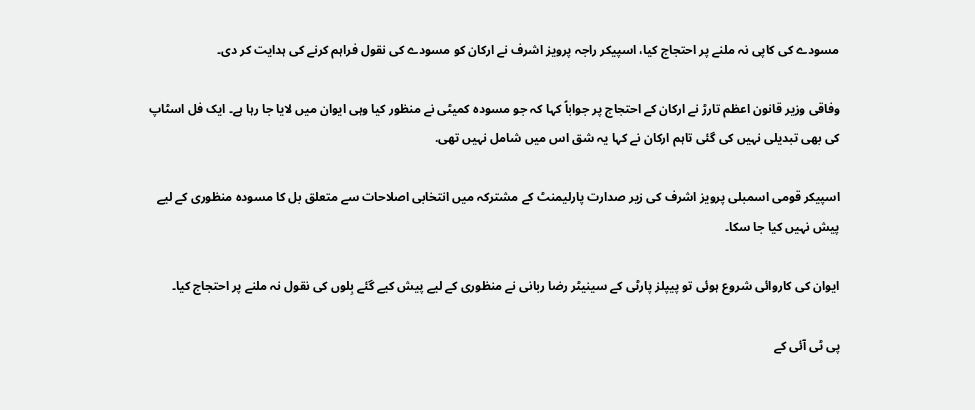مسودے کی کاپی نہ ملنے پر احتجاج کیا، اسپیکر راجہ پرویز اشرف نے ارکان کو مسودے کی نقول فراہم کرنے کی ہدایت کر دی۔

وفاقی وزیر قانون اعظم تارڑ نے ارکان کے احتجاج پر جواباً کہا کہ جو مسودہ کمیٹی نے منظور کیا وہی ایوان میں لایا جا رہا ہے۔ ایک فل اسٹاپ کی بھی تبدیلی نہیں کی گئی تاہم ارکان نے کہا یہ شق اس میں شامل نہیں تھی.

اسپیکر قومی اسمبلی پرویز اشرف کی زیر صدارت پارلیمنٹ کے مشترکہ میں انتخابی اصلاحات سے متعلق بل کا مسودہ منظوری کے لیے پیش نہیں کیا جا سکا۔

ایوان کی کاروائی شروع ہوئی تو پیپلز پارٹی کے سینیٹر رضا ربانی نے منظوری کے لیے پیش کیے گئے بِلوں کی نقول نہ ملنے پر احتجاج کیا۔

پی ٹی آئی کے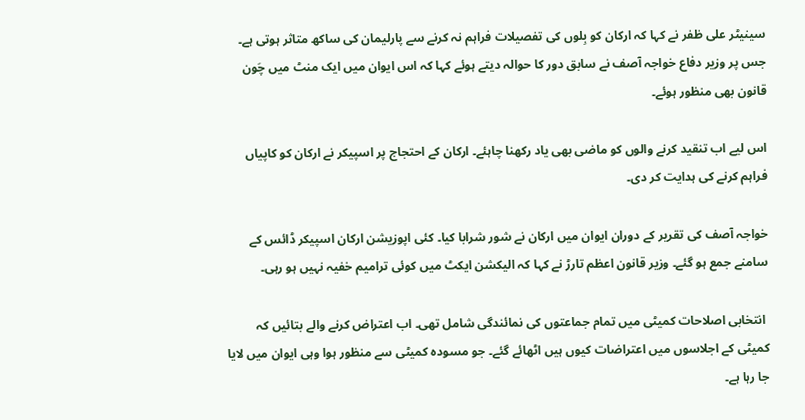سینیٹر علی ظفر نے کہا کہ ارکان کو بِلوں کی تفصیلات فراہم نہ کرنے سے پارلیمان کی ساکھ متاثر ہوتی ہے۔ جس پر وزیر دفاع خواجہ آصف نے سابق دور کا حوالہ دیتے ہوئے کہا کہ اس ایوان میں ایک منٹ میں چَون قانون بھی منظور ہوئے۔

اس لیے اب تنقید کرنے والوں کو ماضی بھی یاد رکھنا چاہئے۔ ارکان کے احتجاج پر اسپیکر نے ارکان کو کاپیاں فراہم کرنے کی ہدایت کر دی۔

خواجہ آصف کی تقریر کے دوران ایوان میں ارکان نے شور شرابا کیا۔ کئی اپوزیشن ارکان اسپیکر ڈائس کے سامنے جمع ہو گئے۔ وزیر قانون اعظم تارڑ نے کہا کہ الیکشن ایکٹ میں کوئی ترامیم خفیہ نہیں ہو رہی۔

 انتخابی اصلاحات کمیٹی میں تمام جماعتوں کی نمائندگی شامل تھی۔ اب اعتراض کرنے والے بتائیں کہ کمیٹی کے اجلاسوں میں اعتراضات کیوں ہیں اٹھائے گئے۔ جو مسودہ کمیٹی سے منظور ہوا وہی ایوان میں لایا جا رہا ہے۔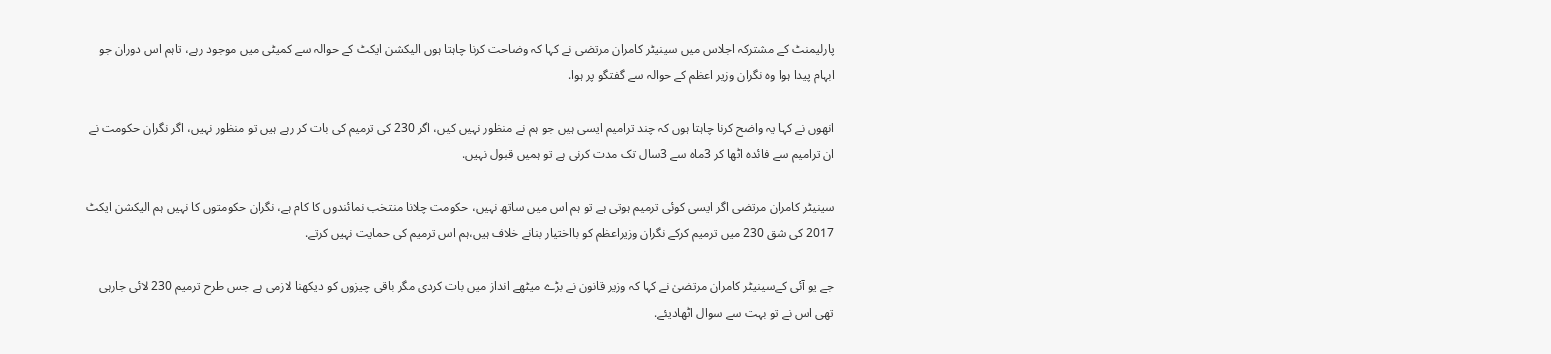پارلیمنٹ کے مشترکہ اجلاس میں سینیٹر کامران مرتضی نے کہا کہ وضاحت کرنا چاہتا ہوں الیکشن ایکٹ کے حوالہ سے کمیٹی میں موجود رہے، تاہم اس دوران جو ابہام پیدا ہوا وہ نگران وزیر اعظم کے حوالہ سے گفتگو پر ہوا.

انھوں نے کہا یہ واضح کرنا چاہتا ہوں کہ چند ترامیم ایسی ہیں جو ہم نے منظور نہیں کیں، اگر 230 کی ترمیم کی بات کر رہے ہیں تو منظور نہیں، اگر نگران حکومت نے ان ترامیم سے فائدہ اٹھا کر 3ماہ سے 3سال تک مدت کرنی ہے تو ہمیں قبول نہیں.

سینیٹر کامران مرتضی اگر ایسی کوئی ترمیم ہوتی ہے تو ہم اس میں ساتھ نہیں، حکومت چلانا منتخب نمائندوں کا کام ہے، نگران حکومتوں کا نہیں ہم الیکشن ایکٹ 2017 کی شق 230 میں ترمیم کرکے نگران وزیراعظم کو بااختیار بنانے خلاف ہیں،ہم اس ترمیم کی حمایت نہیں کرتے.

جے یو آئی کےسینیٹر کامران مرتضیٰ نے کہا کہ وزیر قانون نے بڑے میٹھے انداز میں بات کردی مگر باقی چیزوں کو دیکھنا لازمی ہے جس طرح ترمیم 230 لائی جارہی تھی اس نے تو بہت سے سوال اٹھادیئے.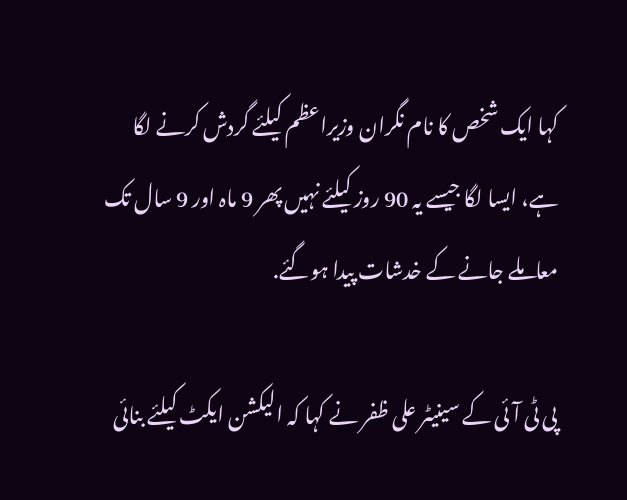کہا ایک شخص کا نام نگران وزیراعظم کیلئے گردش کرنے لگا ہے، ایسا لگا جیسے یہ 90 روز کیلئے نہیں پھر 9 ماہ اور 9 سال تک معاملے جانے کے خدشات پیدا ہوگئے.

پی ٹی آئی کے سینیٹر علی ظفر نے کہا کہ الیکشن ایکٹ کیلئے بنائی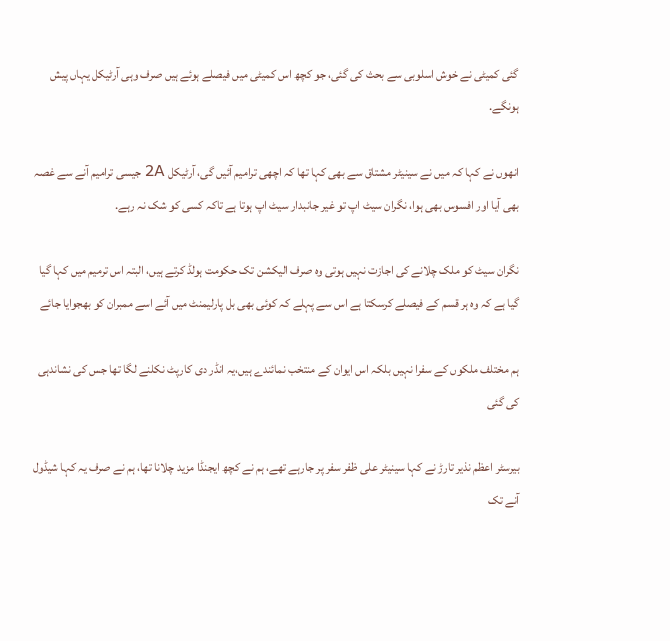گئی کمیٹی نے خوش اسلوبی سے بحث کی گئی، جو کچھ اس کمیٹی میں فیصلے ہوئے ہیں صرف وہی آرٹیکل یہاں پیش ہونگے.

انھوں نے کہا کہ میں نے سینیٹر مشتاق سے بھی کہا تھا کہ اچھی ترامیم آئیں گی، آرٹیکل 2A جیسی ترامیم آنے سے غصہ بھی آیا اور افسوس بھی ہوا، نگران سیٹ اپ تو غیر جانبدار سیٹ اپ ہوتا ہے تاکہ کسی کو شک نہ رہے.

نگران سیٹ کو ملک چلانے کی اجازت نہیں ہوتی وہ صرف الیکشن تک حکومت ہولڈ کرتے ہیں، البتہ اس ترمیم میں کہا گیا گیا ہے کہ وہ ہر قسم کے فیصلے کرسکتا ہے اس سے پہلے کہ کوئی بھی بل پارلیمنٹ میں آئے اسے ممبران کو بھجوایا جائے

ہم مختلف ملکوں کے سفرا نہیں بلکہ اس ایوان کے منتخب نمائندے ہیں،یہ انڈر دی کارپٹ نکلنے لگا تھا جس کی نشاندہی کی گئی

بیرسٹر اعظم نذیر تارڑ نے کہا سینیٹر علی ظفر سفر پر جارہے تھے، ہم نے کچھ ایجنڈا مزید چلانا تھا، ہم نے صرف یہ کہا شیڈول آنے تک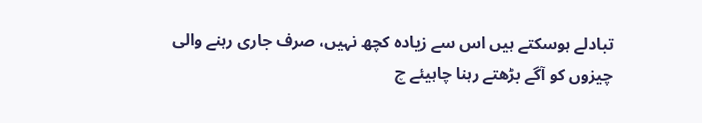تبادلے ہوسکتے ہیں اس سے زیادہ کچھ نہیں، صرف جاری رہنے والی چیزوں کو آگے بڑھتے رہنا چاہیئے چ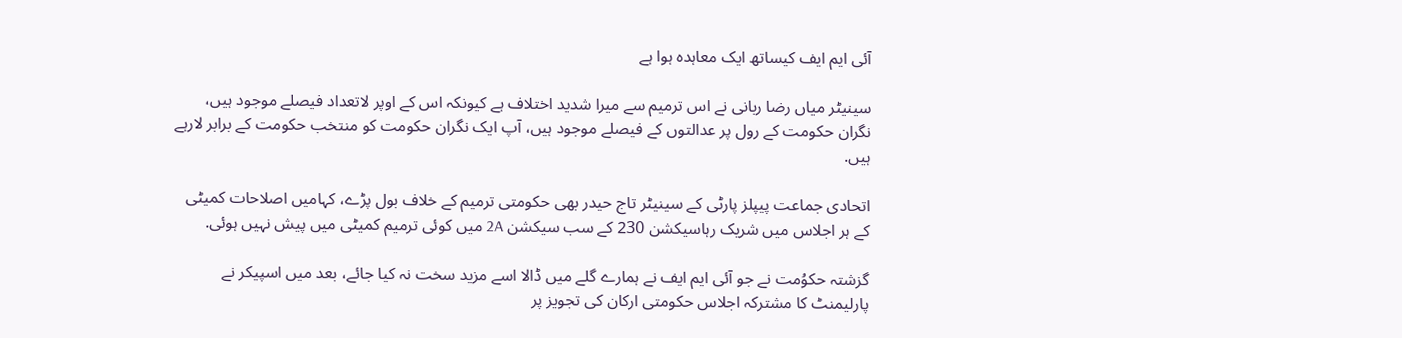آئی ایم ایف کیساتھ ایک معاہدہ ہوا ہے

سینیٹر میاں رضا ربانی نے اس ترمیم سے میرا شدید اختلاف ہے کیونکہ اس کے اوپر لاتعداد فیصلے موجود ہیں، نگران حکومت کے رول پر عدالتوں کے فیصلے موجود ہیں، آپ ایک نگران حکومت کو منتخب حکومت کے برابر لارہے ہیں.

اتحادی جماعت پیپلز پارٹی کے سینیٹر تاج حیدر بھی حکومتی ترمیم کے خلاف بول پڑے، کہامیں اصلاحات کمیٹی کے ہر اجلاس میں شریک رہاسیکشن 230 کے سب سیکشن 2A میں کوئی ترمیم کمیٹی میں پیش نہیں ہوئی.

گزشتہ حکوُمت نے جو آئی ایم ایف نے ہمارے گلے میں ڈالا اسے مزید سخت نہ کیا جائے، بعد میں اسپیکر نے پارلیمنٹ کا مشترکہ اجلاس حکومتی ارکان کی تجویز پر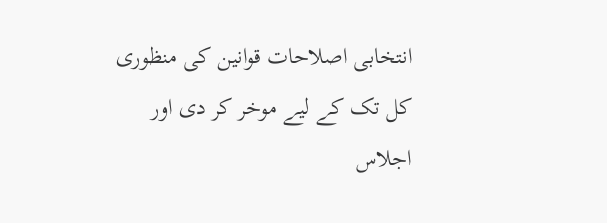انتخابی اصلاحات قوانین کی منظوری کل تک کے لیے موخر کر دی اور اجلاس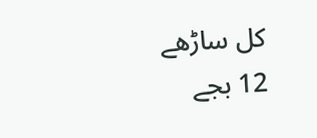کل ساڑھے 12 بجے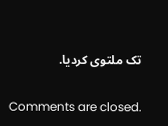تک ملتوی کردیا.

Comments are closed.